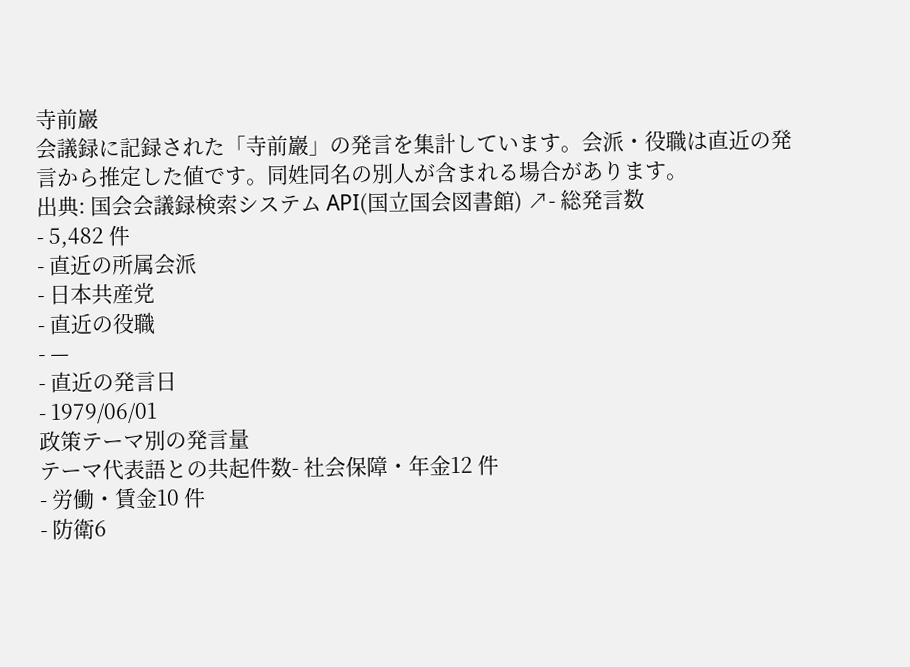寺前巖
会議録に記録された「寺前巖」の発言を集計しています。会派・役職は直近の発言から推定した値です。同姓同名の別人が含まれる場合があります。
出典: 国会会議録検索システム API(国立国会図書館) ↗- 総発言数
- 5,482 件
- 直近の所属会派
- 日本共産党
- 直近の役職
- —
- 直近の発言日
- 1979/06/01
政策テーマ別の発言量
テーマ代表語との共起件数- 社会保障・年金12 件
- 労働・賃金10 件
- 防衛6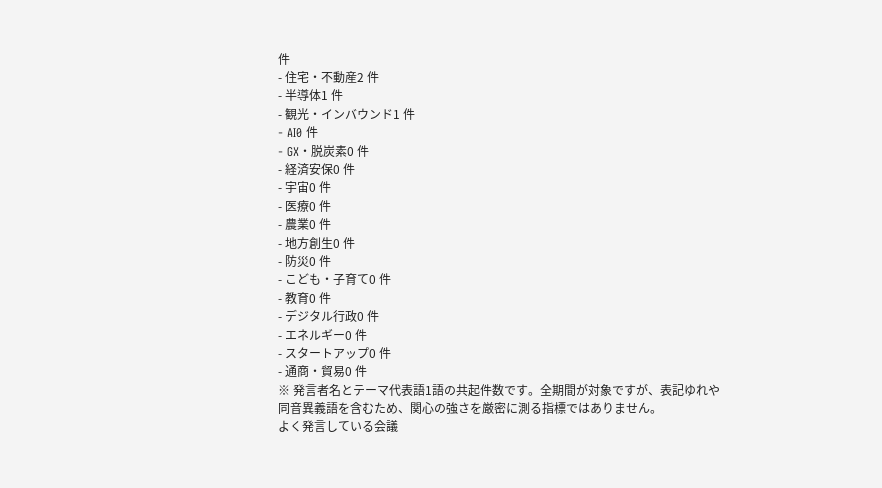件
- 住宅・不動産2 件
- 半導体1 件
- 観光・インバウンド1 件
- AI0 件
- GX・脱炭素0 件
- 経済安保0 件
- 宇宙0 件
- 医療0 件
- 農業0 件
- 地方創生0 件
- 防災0 件
- こども・子育て0 件
- 教育0 件
- デジタル行政0 件
- エネルギー0 件
- スタートアップ0 件
- 通商・貿易0 件
※ 発言者名とテーマ代表語1語の共起件数です。全期間が対象ですが、表記ゆれや 同音異義語を含むため、関心の強さを厳密に測る指標ではありません。
よく発言している会議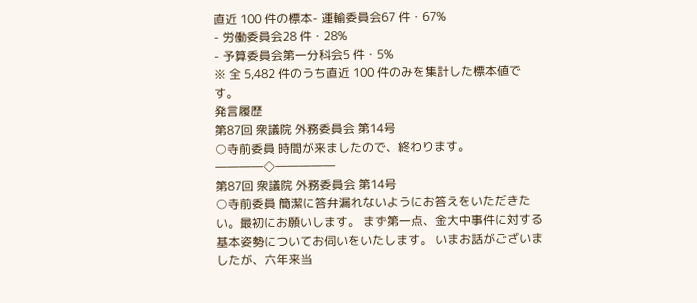直近 100 件の標本- 運輸委員会67 件・67%
- 労働委員会28 件・28%
- 予算委員会第一分科会5 件・5%
※ 全 5,482 件のうち直近 100 件のみを集計した標本値です。
発言履歴
第87回 衆議院 外務委員会 第14号
○寺前委員 時間が来ましたので、終わります。 ――――◇―――――
第87回 衆議院 外務委員会 第14号
○寺前委員 簡潔に答弁漏れないようにお答えをいただきたい。最初にお願いします。 まず第一点、金大中事件に対する基本姿勢についてお伺いをいたします。 いまお話がございましたが、六年来当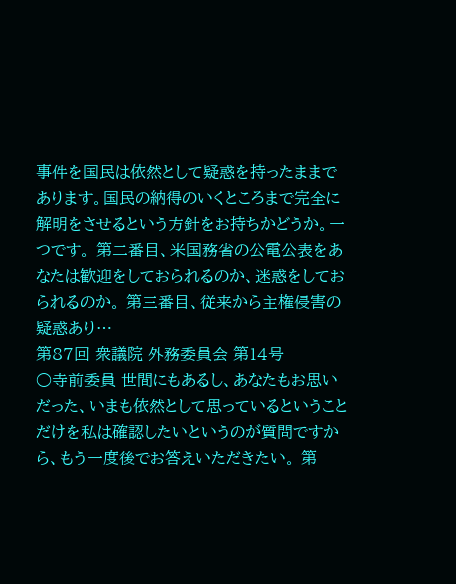事件を国民は依然として疑惑を持ったままであります。国民の納得のいくところまで完全に解明をさせるという方針をお持ちかどうか。一つです。 第二番目、米国務省の公電公表をあなたは歓迎をしておられるのか、迷惑をしておられるのか。 第三番目、従来から主権侵害の疑惑あり…
第87回 衆議院 外務委員会 第14号
○寺前委員 世間にもあるし、あなたもお思いだった、いまも依然として思っているということだけを私は確認したいというのが質問ですから、もう一度後でお答えいただきたい。 第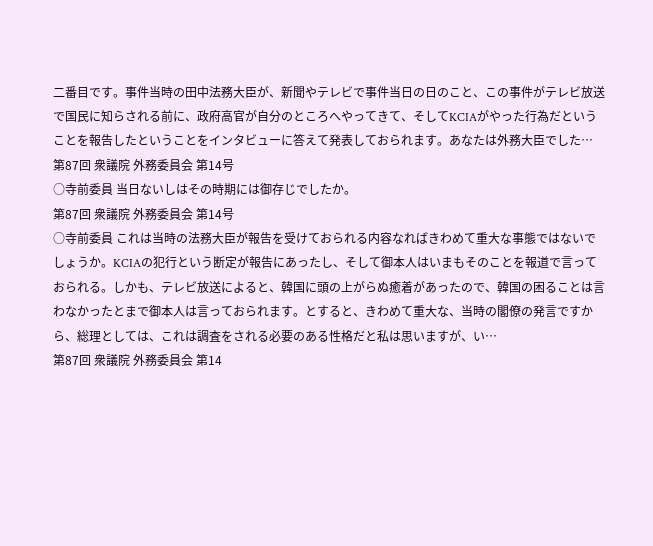二番目です。事件当時の田中法務大臣が、新聞やテレビで事件当日の日のこと、この事件がテレビ放送で国民に知らされる前に、政府高官が自分のところへやってきて、そしてKCIAがやった行為だということを報告したということをインタビューに答えて発表しておられます。あなたは外務大臣でした…
第87回 衆議院 外務委員会 第14号
○寺前委員 当日ないしはその時期には御存じでしたか。
第87回 衆議院 外務委員会 第14号
○寺前委員 これは当時の法務大臣が報告を受けておられる内容なればきわめて重大な事態ではないでしょうか。KCIAの犯行という断定が報告にあったし、そして御本人はいまもそのことを報道で言っておられる。しかも、テレビ放送によると、韓国に頭の上がらぬ癒着があったので、韓国の困ることは言わなかったとまで御本人は言っておられます。とすると、きわめて重大な、当時の閣僚の発言ですから、総理としては、これは調査をされる必要のある性格だと私は思いますが、い…
第87回 衆議院 外務委員会 第14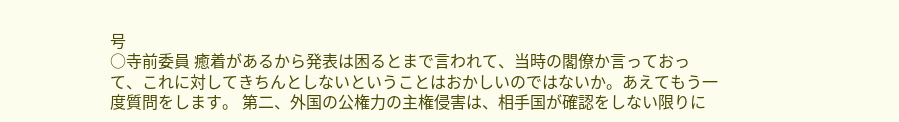号
○寺前委員 癒着があるから発表は困るとまで言われて、当時の閣僚か言っておって、これに対してきちんとしないということはおかしいのではないか。あえてもう一度質問をします。 第二、外国の公権力の主権侵害は、相手国が確認をしない限りに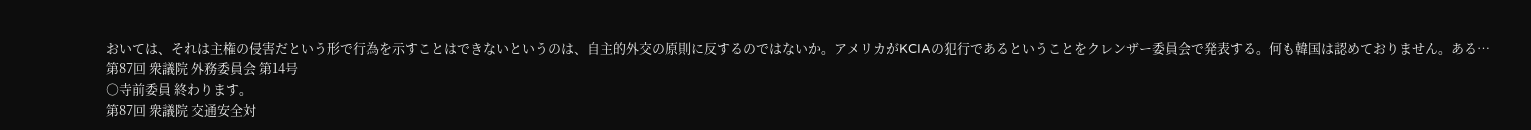おいては、それは主権の侵害だという形で行為を示すことはできないというのは、自主的外交の原則に反するのではないか。アメリカがKCIAの犯行であるということをクレンザー委員会で発表する。何も韓国は認めておりません。ある…
第87回 衆議院 外務委員会 第14号
○寺前委員 終わります。
第87回 衆議院 交通安全対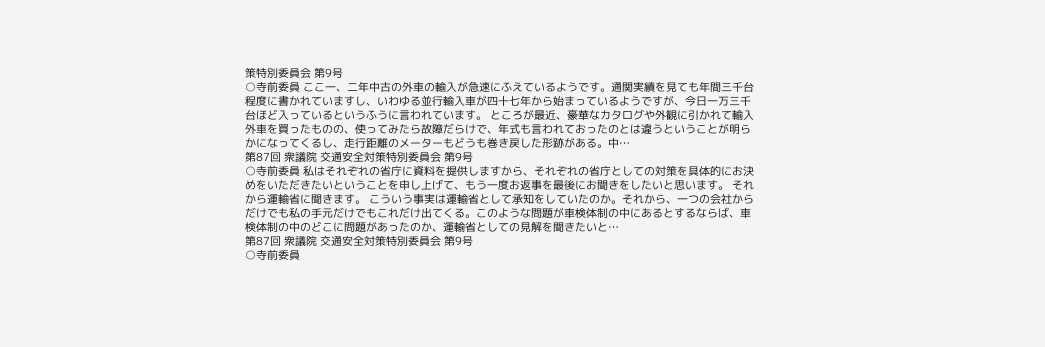策特別委員会 第9号
○寺前委員 ここ一、二年中古の外車の輸入が急速にふえているようです。通関実績を見ても年間三千台程度に書かれていますし、いわゆる並行輸入車が四十七年から始まっているようですが、今日一万三千台ほど入っているというふうに言われています。 ところが最近、豪華なカタログや外観に引かれて輸入外車を買ったものの、使ってみたら故障だらけで、年式も言われておったのとは違うということが明らかになってくるし、走行距離のメーターもどうも巻き戻した形跡がある。中…
第87回 衆議院 交通安全対策特別委員会 第9号
○寺前委員 私はそれぞれの省庁に資料を提供しますから、それぞれの省庁としての対策を具体的にお決めをいただきたいということを申し上げて、もう一度お返事を最後にお聞きをしたいと思います。 それから運輸省に聞きます。 こういう事実は運輸省として承知をしていたのか。それから、一つの会社からだけでも私の手元だけでもこれだけ出てくる。このような問題が車検体制の中にあるとするならば、車検体制の中のどこに問題があったのか、運輸省としての見解を聞きたいと…
第87回 衆議院 交通安全対策特別委員会 第9号
○寺前委員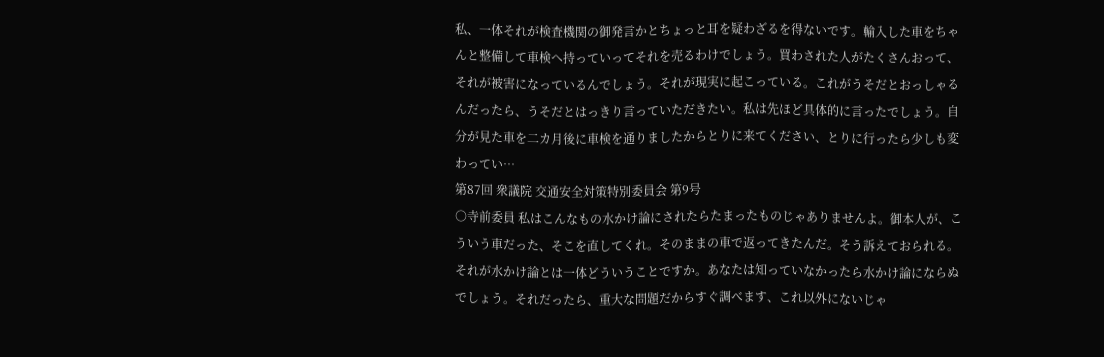私、一体それが検査機関の御発言かとちょっと耳を疑わざるを得ないです。輸入した車をちゃんと整備して車検へ持っていってそれを売るわけでしょう。買わされた人がたくさんおって、それが被害になっているんでしょう。それが現実に起こっている。これがうそだとおっしゃるんだったら、うそだとはっきり言っていただきたい。私は先ほど具体的に言ったでしょう。自分が見た車を二カ月後に車検を通りましたからとりに来てください、とりに行ったら少しも変わってい…
第87回 衆議院 交通安全対策特別委員会 第9号
○寺前委員 私はこんなもの水かけ論にされたらたまったものじゃありませんよ。御本人が、こういう車だった、そこを直してくれ。そのままの車で返ってきたんだ。そう訴えておられる。それが水かけ論とは一体どういうことですか。あなたは知っていなかったら水かけ論にならぬでしょう。それだったら、重大な問題だからすぐ調べます、これ以外にないじゃ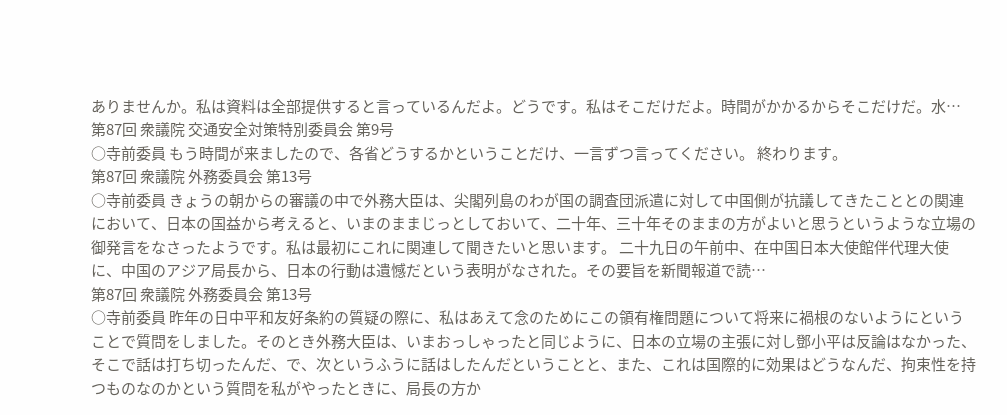ありませんか。私は資料は全部提供すると言っているんだよ。どうです。私はそこだけだよ。時間がかかるからそこだけだ。水…
第87回 衆議院 交通安全対策特別委員会 第9号
○寺前委員 もう時間が来ましたので、各省どうするかということだけ、一言ずつ言ってください。 終わります。
第87回 衆議院 外務委員会 第13号
○寺前委員 きょうの朝からの審議の中で外務大臣は、尖閣列島のわが国の調査団派遣に対して中国側が抗議してきたこととの関連において、日本の国益から考えると、いまのままじっとしておいて、二十年、三十年そのままの方がよいと思うというような立場の御発言をなさったようです。私は最初にこれに関連して聞きたいと思います。 二十九日の午前中、在中国日本大使館伴代理大使に、中国のアジア局長から、日本の行動は遺憾だという表明がなされた。その要旨を新聞報道で読…
第87回 衆議院 外務委員会 第13号
○寺前委員 昨年の日中平和友好条約の質疑の際に、私はあえて念のためにこの領有権問題について将来に禍根のないようにということで質問をしました。そのとき外務大臣は、いまおっしゃったと同じように、日本の立場の主張に対し鄧小平は反論はなかった、そこで話は打ち切ったんだ、で、次というふうに話はしたんだということと、また、これは国際的に効果はどうなんだ、拘束性を持つものなのかという質問を私がやったときに、局長の方か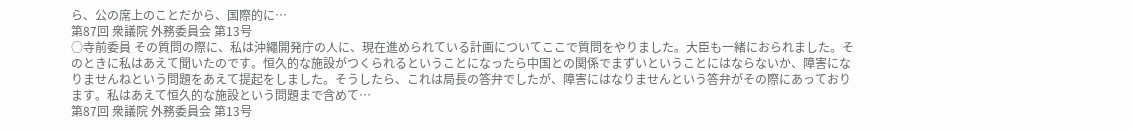ら、公の席上のことだから、国際的に…
第87回 衆議院 外務委員会 第13号
○寺前委員 その質問の際に、私は沖繩開発庁の人に、現在進められている計画についてここで質問をやりました。大臣も一緒におられました。そのときに私はあえて聞いたのです。恒久的な施設がつくられるということになったら中国との関係でまずいということにはならないか、障害になりませんねという問題をあえて提起をしました。そうしたら、これは局長の答弁でしたが、障害にはなりませんという答弁がその際にあっております。私はあえて恒久的な施設という問題まで含めて…
第87回 衆議院 外務委員会 第13号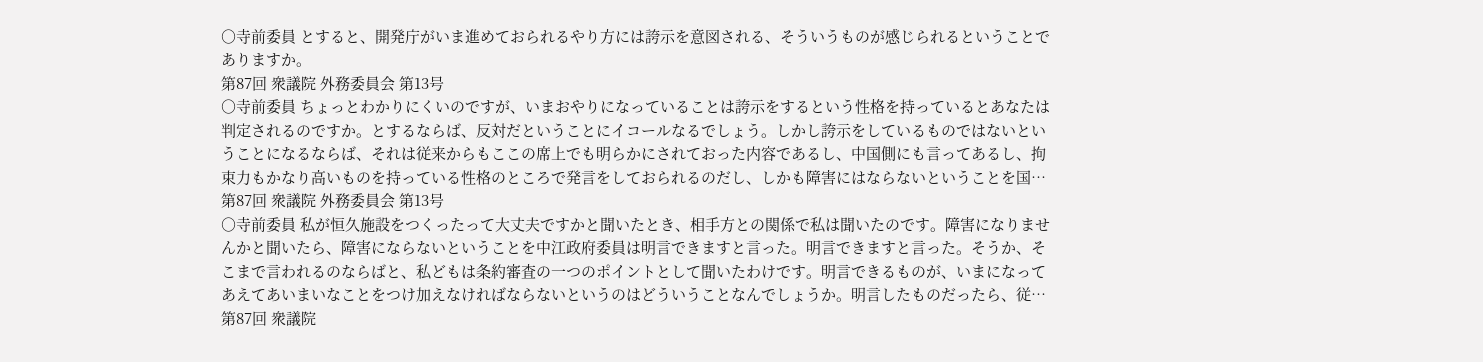○寺前委員 とすると、開発庁がいま進めておられるやり方には誇示を意図される、そういうものが感じられるということでありますか。
第87回 衆議院 外務委員会 第13号
○寺前委員 ちょっとわかりにくいのですが、いまおやりになっていることは誇示をするという性格を持っているとあなたは判定されるのですか。とするならば、反対だということにイコールなるでしょう。しかし誇示をしているものではないということになるならば、それは従来からもここの席上でも明らかにされておった内容であるし、中国側にも言ってあるし、拘束力もかなり高いものを持っている性格のところで発言をしておられるのだし、しかも障害にはならないということを国…
第87回 衆議院 外務委員会 第13号
○寺前委員 私が恒久施設をつくったって大丈夫ですかと聞いたとき、相手方との関係で私は聞いたのです。障害になりませんかと聞いたら、障害にならないということを中江政府委員は明言できますと言った。明言できますと言った。そうか、そこまで言われるのならばと、私どもは条約審査の一つのポイントとして聞いたわけです。明言できるものが、いまになってあえてあいまいなことをつけ加えなければならないというのはどういうことなんでしょうか。明言したものだったら、従…
第87回 衆議院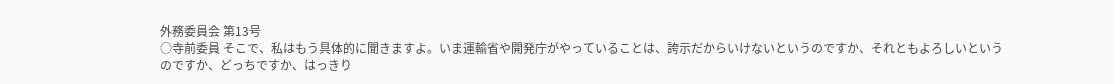外務委員会 第13号
○寺前委員 そこで、私はもう具体的に聞きますよ。いま運輸省や開発庁がやっていることは、誇示だからいけないというのですか、それともよろしいというのですか、どっちですか、はっきり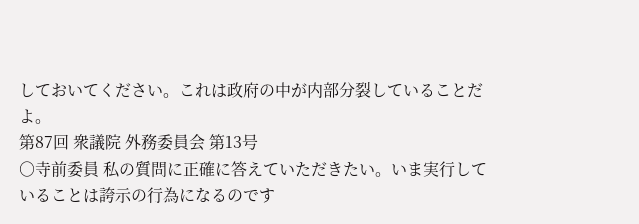しておいてください。これは政府の中が内部分裂していることだよ。
第87回 衆議院 外務委員会 第13号
○寺前委員 私の質問に正確に答えていただきたい。いま実行していることは誇示の行為になるのです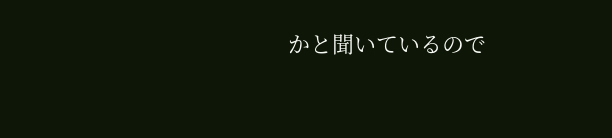かと聞いているので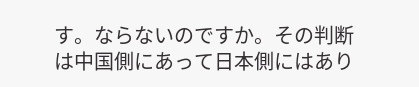す。ならないのですか。その判断は中国側にあって日本側にはあり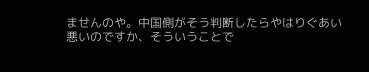ませんのや。中国側がそう判断したらやはりぐあい悪いのですか、そういうことで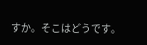すか。そこはどうです。